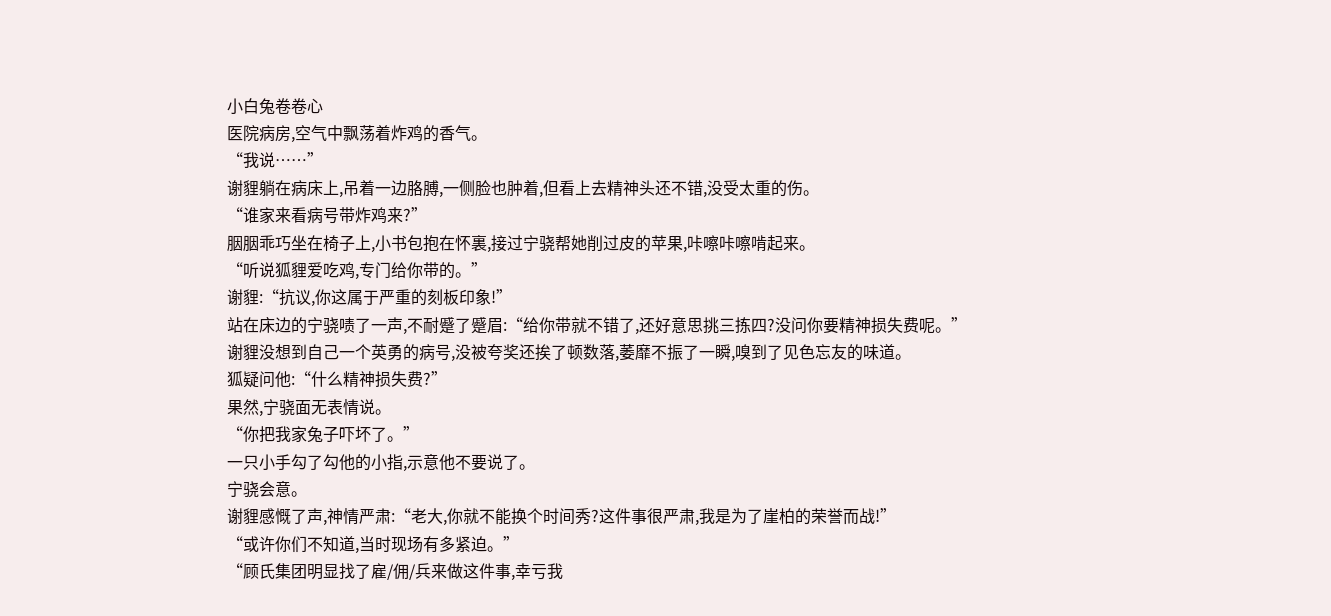小白兔卷卷心
医院病房,空气中飘荡着炸鸡的香气。
“我说……”
谢貍躺在病床上,吊着一边胳膊,一侧脸也肿着,但看上去精神头还不错,没受太重的伤。
“谁家来看病号带炸鸡来?”
胭胭乖巧坐在椅子上,小书包抱在怀裏,接过宁骁帮她削过皮的苹果,咔嚓咔嚓啃起来。
“听说狐貍爱吃鸡,专门给你带的。”
谢貍:“抗议,你这属于严重的刻板印象!”
站在床边的宁骁啧了一声,不耐蹙了蹙眉:“给你带就不错了,还好意思挑三拣四?没问你要精神损失费呢。”
谢貍没想到自己一个英勇的病号,没被夸奖还挨了顿数落,萎靡不振了一瞬,嗅到了见色忘友的味道。
狐疑问他:“什么精神损失费?”
果然,宁骁面无表情说。
“你把我家兔子吓坏了。”
一只小手勾了勾他的小指,示意他不要说了。
宁骁会意。
谢貍感慨了声,神情严肃:“老大,你就不能换个时间秀?这件事很严肃,我是为了崖柏的荣誉而战!”
“或许你们不知道,当时现场有多紧迫。”
“顾氏集团明显找了雇/佣/兵来做这件事,幸亏我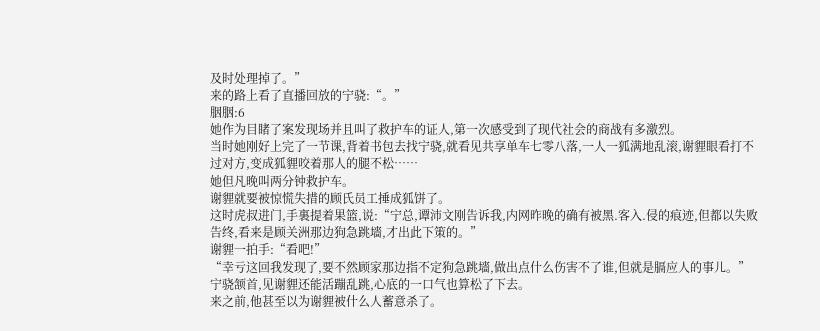及时处理掉了。”
来的路上看了直播回放的宁骁:“。”
胭胭:6
她作为目睹了案发现场并且叫了救护车的证人,第一次感受到了现代社会的商战有多激烈。
当时她刚好上完了一节课,背着书包去找宁骁,就看见共享单车七零八落,一人一狐满地乱滚,谢貍眼看打不过对方,变成狐貍咬着那人的腿不松……
她但凡晚叫两分钟救护车。
谢貍就要被惊慌失措的顾氏员工捶成狐饼了。
这时虎叔进门,手裏提着果篮,说:“宁总,谭沛文刚告诉我,内网昨晚的确有被黑.客入.侵的痕迹,但都以失败告终,看来是顾关洲那边狗急跳墻,才出此下策的。”
谢貍一拍手:“看吧!”
“幸亏这回我发现了,要不然顾家那边指不定狗急跳墻,做出点什么伤害不了谁,但就是膈应人的事儿。”
宁骁颔首,见谢貍还能活蹦乱跳,心底的一口气也算松了下去。
来之前,他甚至以为谢貍被什么人蓄意杀了。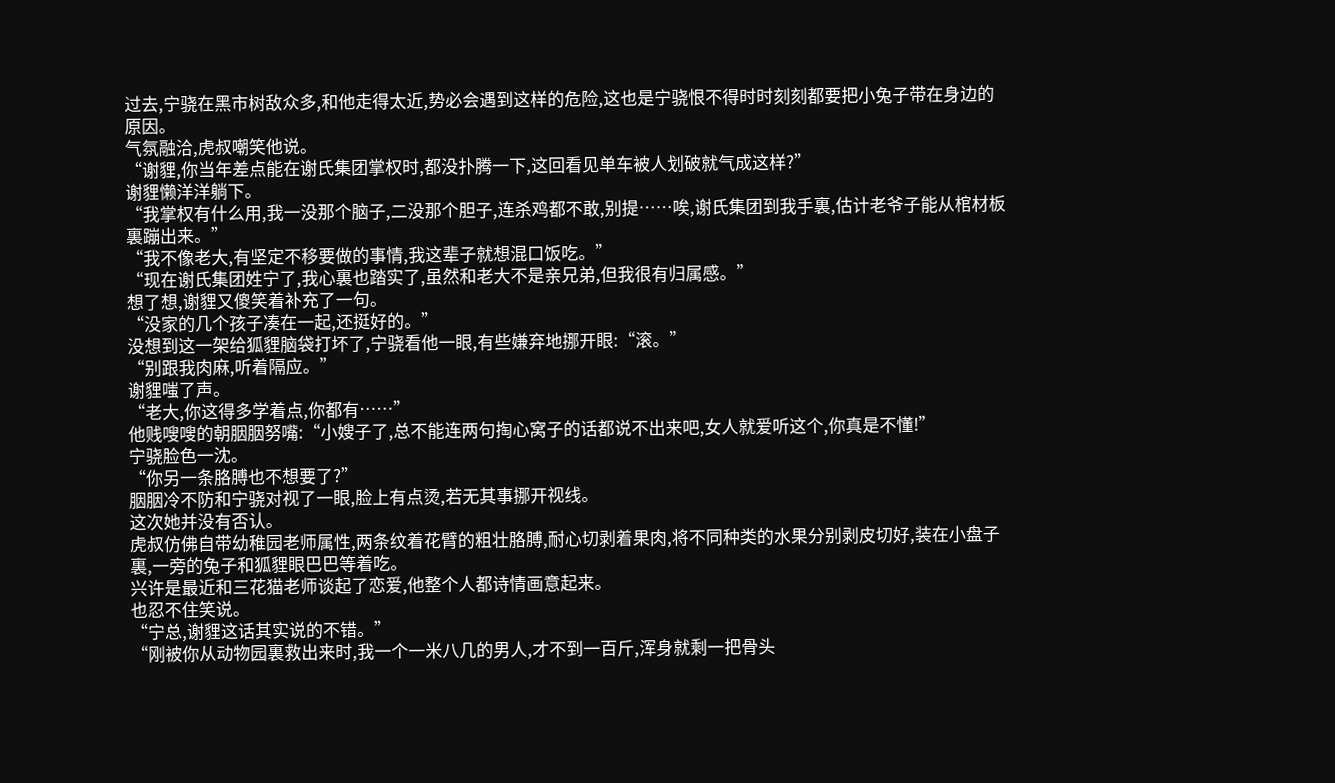过去,宁骁在黑市树敌众多,和他走得太近,势必会遇到这样的危险,这也是宁骁恨不得时时刻刻都要把小兔子带在身边的原因。
气氛融洽,虎叔嘲笑他说。
“谢貍,你当年差点能在谢氏集团掌权时,都没扑腾一下,这回看见单车被人划破就气成这样?”
谢貍懒洋洋躺下。
“我掌权有什么用,我一没那个脑子,二没那个胆子,连杀鸡都不敢,别提……唉,谢氏集团到我手裏,估计老爷子能从棺材板裏蹦出来。”
“我不像老大,有坚定不移要做的事情,我这辈子就想混口饭吃。”
“现在谢氏集团姓宁了,我心裏也踏实了,虽然和老大不是亲兄弟,但我很有归属感。”
想了想,谢貍又傻笑着补充了一句。
“没家的几个孩子凑在一起,还挺好的。”
没想到这一架给狐貍脑袋打坏了,宁骁看他一眼,有些嫌弃地挪开眼:“滚。”
“别跟我肉麻,听着隔应。”
谢貍嗤了声。
“老大,你这得多学着点,你都有……”
他贱嗖嗖的朝胭胭努嘴:“小嫂子了,总不能连两句掏心窝子的话都说不出来吧,女人就爱听这个,你真是不懂!”
宁骁脸色一沈。
“你另一条胳膊也不想要了?”
胭胭冷不防和宁骁对视了一眼,脸上有点烫,若无其事挪开视线。
这次她并没有否认。
虎叔仿佛自带幼稚园老师属性,两条纹着花臂的粗壮胳膊,耐心切剥着果肉,将不同种类的水果分别剥皮切好,装在小盘子裏,一旁的兔子和狐貍眼巴巴等着吃。
兴许是最近和三花猫老师谈起了恋爱,他整个人都诗情画意起来。
也忍不住笑说。
“宁总,谢貍这话其实说的不错。”
“刚被你从动物园裏救出来时,我一个一米八几的男人,才不到一百斤,浑身就剩一把骨头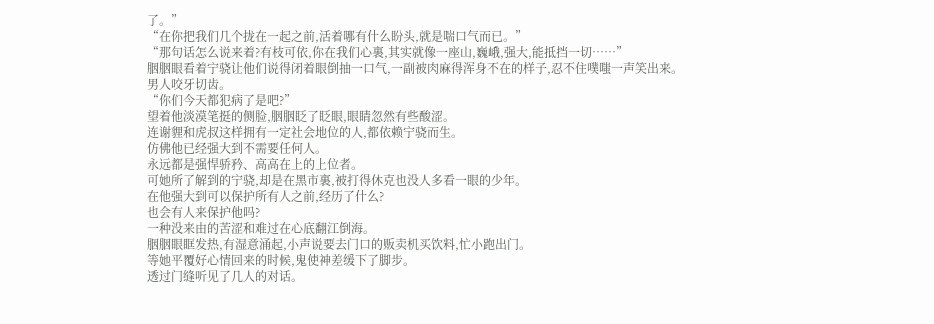了。”
“在你把我们几个拢在一起之前,活着哪有什么盼头,就是喘口气而已。”
“那句话怎么说来着?有枝可依,你在我们心裏,其实就像一座山,巍峨,强大,能抵挡一切……”
胭胭眼看着宁骁让他们说得闭着眼倒抽一口气,一副被肉麻得浑身不在的样子,忍不住噗嗤一声笑出来。
男人咬牙切齿。
“你们今天都犯病了是吧?”
望着他淡漠笔挺的侧脸,胭胭眨了眨眼,眼睛忽然有些酸涩。
连谢貍和虎叔这样拥有一定社会地位的人,都依赖宁骁而生。
仿佛他已经强大到不需要任何人。
永远都是强悍骄矜、高高在上的上位者。
可她所了解到的宁骁,却是在黑市裏,被打得休克也没人多看一眼的少年。
在他强大到可以保护所有人之前,经历了什么?
也会有人来保护他吗?
一种没来由的苦涩和难过在心底翻江倒海。
胭胭眼眶发热,有湿意涌起,小声说要去门口的贩卖机买饮料,忙小跑出门。
等她平覆好心情回来的时候,鬼使神差缓下了脚步。
透过门缝听见了几人的对话。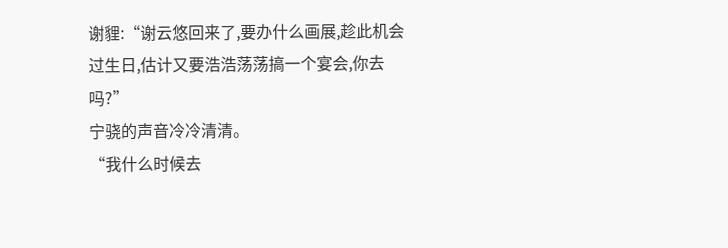谢貍:“谢云悠回来了,要办什么画展,趁此机会过生日,估计又要浩浩荡荡搞一个宴会,你去吗?”
宁骁的声音冷冷清清。
“我什么时候去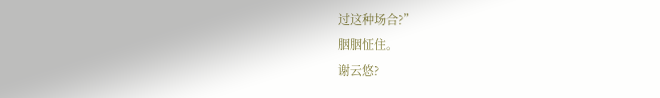过这种场合?”
胭胭怔住。
谢云悠?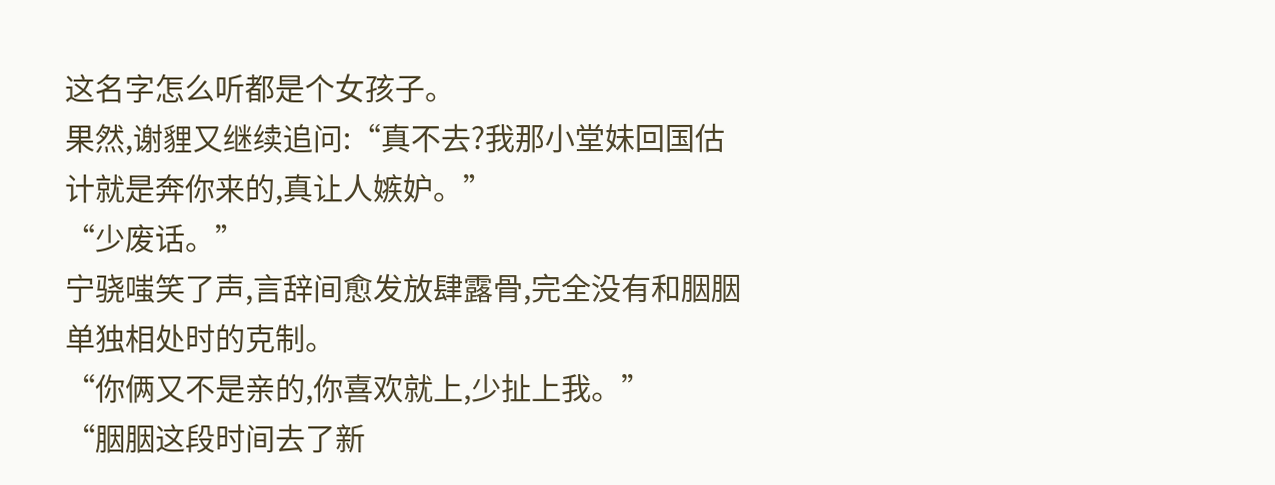这名字怎么听都是个女孩子。
果然,谢貍又继续追问:“真不去?我那小堂妹回国估计就是奔你来的,真让人嫉妒。”
“少废话。”
宁骁嗤笑了声,言辞间愈发放肆露骨,完全没有和胭胭单独相处时的克制。
“你俩又不是亲的,你喜欢就上,少扯上我。”
“胭胭这段时间去了新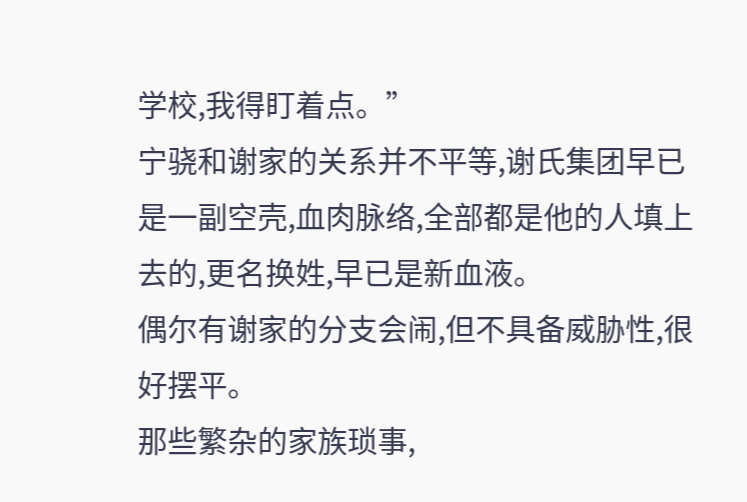学校,我得盯着点。”
宁骁和谢家的关系并不平等,谢氏集团早已是一副空壳,血肉脉络,全部都是他的人填上去的,更名换姓,早已是新血液。
偶尔有谢家的分支会闹,但不具备威胁性,很好摆平。
那些繁杂的家族琐事,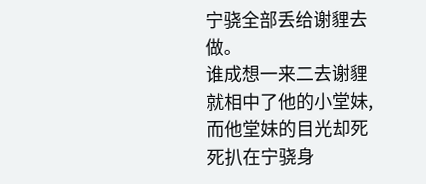宁骁全部丢给谢貍去做。
谁成想一来二去谢貍就相中了他的小堂妹,而他堂妹的目光却死死扒在宁骁身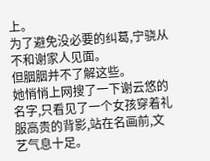上。
为了避免没必要的纠葛,宁骁从不和谢家人见面。
但胭胭并不了解这些。
她悄悄上网搜了一下谢云悠的名字,只看见了一个女孩穿着礼服高贵的背影,站在名画前,文艺气息十足。